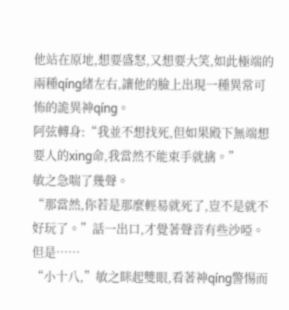他站在原地,想要盛怒,又想要大笑,如此極端的兩種qíng緒左右,讓他的臉上出現一種異常可怖的詭異神qíng。
阿弦轉身:“我並不想找死,但如果殿下無端想要人的xing命,我當然不能束手就擒。”
敏之急喘了幾聲。
“那當然,你若是那麼輕易就死了,豈不是就不好玩了。”話一出口,才覺著聲音有些沙啞。
但是……
“小十八,”敏之眯起雙眼,看著神qíng警惕而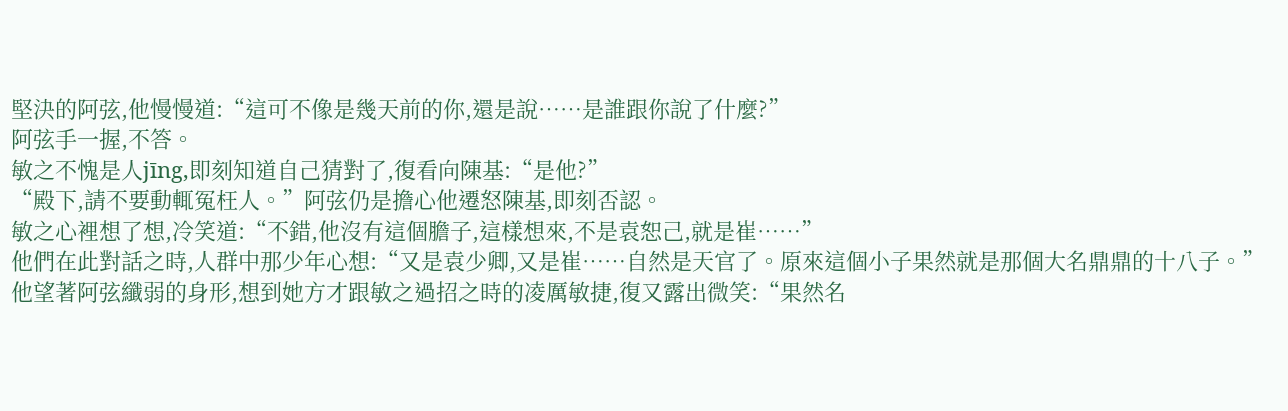堅決的阿弦,他慢慢道:“這可不像是幾天前的你,還是說……是誰跟你說了什麼?”
阿弦手一握,不答。
敏之不愧是人jīng,即刻知道自己猜對了,復看向陳基:“是他?”
“殿下,請不要動輒冤枉人。”阿弦仍是擔心他遷怒陳基,即刻否認。
敏之心裡想了想,冷笑道:“不錯,他沒有這個膽子,這樣想來,不是袁恕己,就是崔……”
他們在此對話之時,人群中那少年心想:“又是袁少卿,又是崔……自然是天官了。原來這個小子果然就是那個大名鼎鼎的十八子。”
他望著阿弦纖弱的身形,想到她方才跟敏之過招之時的凌厲敏捷,復又露出微笑:“果然名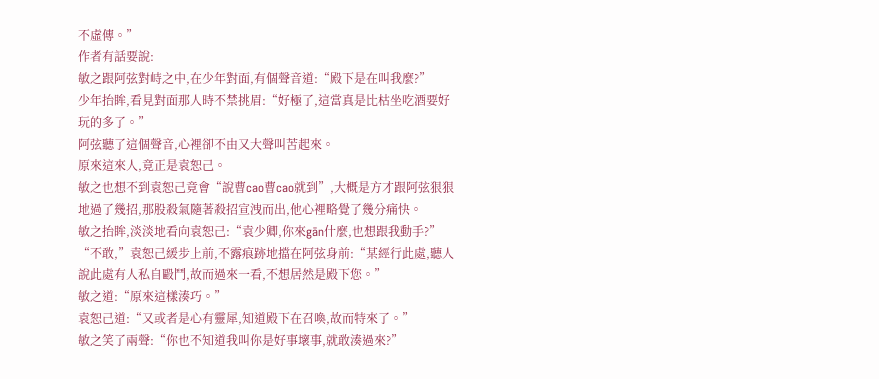不虛傳。”
作者有話要說:
敏之跟阿弦對峙之中,在少年對面,有個聲音道:“殿下是在叫我麼?”
少年抬眸,看見對面那人時不禁挑眉:“好極了,這當真是比枯坐吃酒要好玩的多了。”
阿弦聽了這個聲音,心裡卻不由又大聲叫苦起來。
原來這來人,竟正是袁恕己。
敏之也想不到袁恕己竟會“說曹cao曹cao就到”,大概是方才跟阿弦狠狠地過了幾招,那股殺氣隨著殺招宣洩而出,他心裡略覺了幾分痛快。
敏之抬眸,淡淡地看向袁恕己:“袁少卿,你來gān什麼,也想跟我動手?”
“不敢,”袁恕己緩步上前,不露痕跡地擋在阿弦身前:“某經行此處,聽人說此處有人私自毆鬥,故而過來一看,不想居然是殿下您。”
敏之道:“原來這樣湊巧。”
袁恕己道:“又或者是心有靈犀,知道殿下在召喚,故而特來了。”
敏之笑了兩聲:“你也不知道我叫你是好事壞事,就敢湊過來?”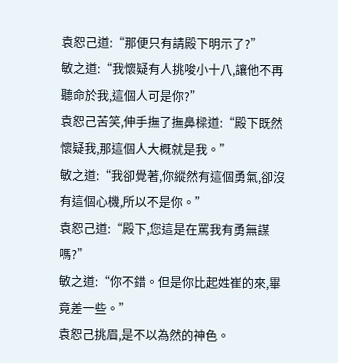袁恕己道:“那便只有請殿下明示了?”
敏之道:“我懷疑有人挑唆小十八,讓他不再聽命於我,這個人可是你?”
袁恕己苦笑,伸手撫了撫鼻樑道:“殿下既然懷疑我,那這個人大概就是我。”
敏之道:“我卻覺著,你縱然有這個勇氣,卻沒有這個心機,所以不是你。”
袁恕己道:“殿下,您這是在罵我有勇無謀嗎?”
敏之道:“你不錯。但是你比起姓崔的來,畢竟差一些。”
袁恕己挑眉,是不以為然的神色。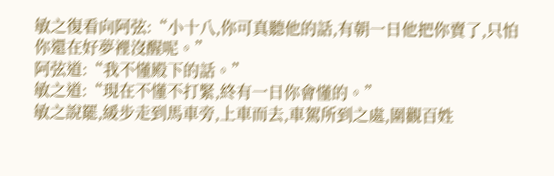敏之復看向阿弦:“小十八,你可真聽他的話,有朝一日他把你賣了,只怕你還在好夢裡沒醒呢。”
阿弦道:“我不懂殿下的話。”
敏之道:“現在不懂不打緊,終有一日你會懂的。”
敏之說罷,緩步走到馬車旁,上車而去,車駕所到之處,圍觀百姓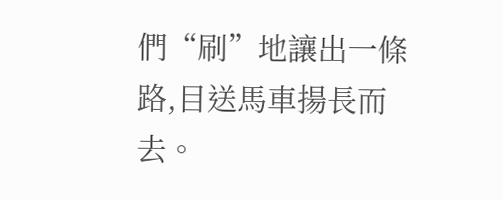們“刷”地讓出一條路,目送馬車揚長而去。